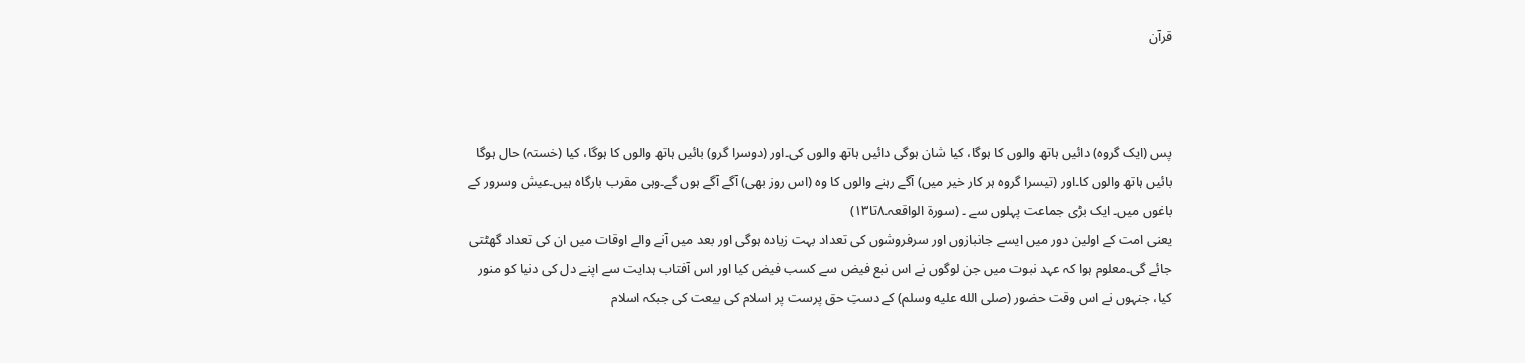قرآن



پس (ایک گروہ) دائیں ہاتھ والوں کا ہوگا، کیا شان ہوگی دائیں ہاتھ والوں کی۔اور (دوسرا گرو) بائیں ہاتھ والوں کا ہوگا، کیا (خستہ) حال ہوگا بائیں ہاتھ والوں کا۔اور (تیسرا گروہ ہر کار خیر میں) آگے رہنے والوں کا وہ (اس روز بھی) آگے آگے ہوں گے۔وہی مقرب بارگاہ ہیں۔عیش وسرور کے باغوں میں۔ ایک بڑی جماعت پہلوں سے ۔ (سورۃ الواقعہ۔۸تا۱۳)
یعنی امت کے اولین دور میں ایسے جانبازوں اور سرفروشوں کی تعداد بہت زیادہ ہوگی اور بعد میں آنے والے اوقات میں ان کی تعداد گھٹتی جائے گی۔معلوم ہوا کہ عہد نبوت میں جن لوگوں نے اس نبع فیض سے کسب فیض کیا اور اس آفتاب ہدایت سے اپنے دل کی دنیا کو منور کیا، جنہوں نے اس وقت حضور (صلى الله عليه وسلم) کے دستِ حق پرست پر اسلام کی بیعت کی جبکہ اسلام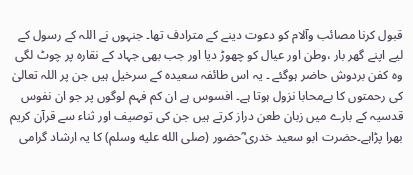قبول کرنا مصائب وآلام کو دعوت دینے کے مترادف تھا۔ جنہوں نے اللہ کے رسول کے لیے اپنے گھر بار ،وطن اور عیال کو چھوڑ دیا اور جب بھی جہاد کے نقارہ پر چوٹ لگی وہ کفن بردوش حاضر ہوگئے ۔ یہ اس طائفہ سعیدہ کے سرخیل ہیں جن پر اللہ تعالیٰ کی رحمتوں کا بےمحابا نزول ہوتا ہے۔ افسوس ہے ان کم فہم لوگوں پر جو ان نفوس قدسیہ کے بارے میں زبان طعن دراز کرتے ہیں جن کی توصیف اور ثناء سے قرآن کریم بھرا پڑاہے۔حضرت ابو سعید خدری ؓحضور (صلى الله عليه وسلم) کا یہ ارشاد گرامی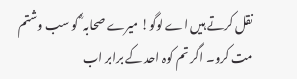نقل کرتے ہیں اے لوگو! میرے صحابہ ؓ کو سب وشتم مت کرو۔ اگر تم کوہ احد کے برابر اب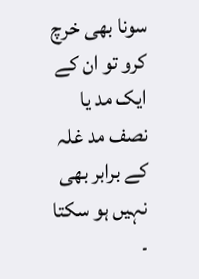سونا بھی خرچ کرو تو ان کے ایک مد یا نصف مد غلہ کے برابر بھی نہیں ہو سکتا ۔